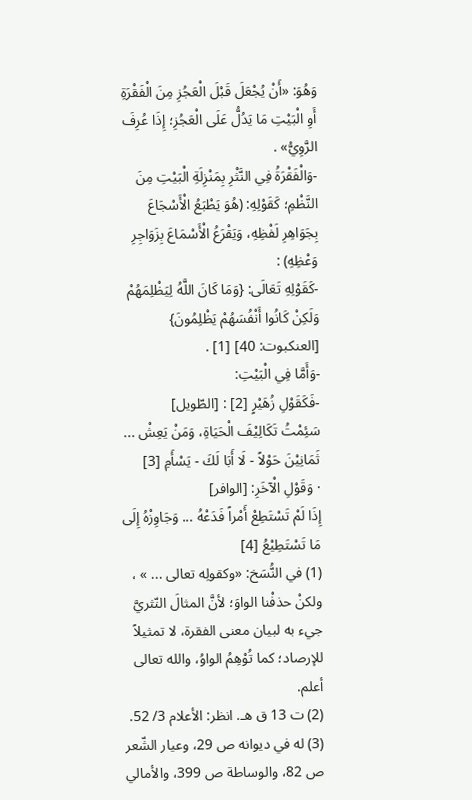وَهُوَ: «أَنْ يُجْعَلَ قَبْلَ الْعَجُزِ مِنَ الْفَقْرَةِ أَوِ الْبَيْتِ مَا يَدُلُّ عَلَى الْعَجُزِ؛ إِذَا عُرِفَ الرَّوِيُّ» .
-وَالْفَقْرَةُ فِي النَّثْرِ بِمَنْزِلَةِ الْبَيْتِ مِنَ النَّظْمِ؛ كَقَوْلِهِ: (هُوَ يَطْبَعُ الْأَسْجَاعَ بِجَوَاهِرِ لَفْظِهِ، وَيَقْرَعُ الْأَسْمَاعَ بِزَوَاجِرِ وَعْظِهِ) :
-كَقَوْلِهِ تَعَالَى: {وَمَا كَانَ اللَّهُ لِيَظْلِمَهُمْ وَلَكِنْ كَانُوا أَنْفُسَهُمْ يَظْلِمُونَ} [العنكبوت: 40] [1] .
-وَأَمَّا فِي الْبَيْتِ:
-فَكَقَوْلِ زُهَيْرٍ [2] : [الطّويل]
سَئِمْتُ تَكَالِيْفَ الْحَيَاةِ، وَمَنْ يَعِشْ ... ثَمَانِيْنَ حَوْلاً - لَا أَبَا لَكَ - يَسْأَمِ [3]
· وَقَوْلِ الْآخَرِ: [الوافر]
إِذَا لَمْ تَسْتَطِعْ أَمْراً فَدَعْهُ ... وَجَاوِزْهُ إِلَى مَا تَسْتَطِيْعُ [4]
(1) في النُّسَخ: «وكقولِه تعالى ... » ، ولكنْ حذفْنا الواوَ؛ لأنَّ المثالَ النّثريَّ جيء به لبيان معنى الفقرة، لا تمثيلاً للإرصاد؛ كما تُوْهِمُ الواوُ، والله تعالى أعلم.
(2) ت 13 ق هـ. انظر: الأعلام 3/ 52.
(3) له في ديوانه ص 29، وعيار الشّعر ص 82، والوساطة ص 399، والأمالي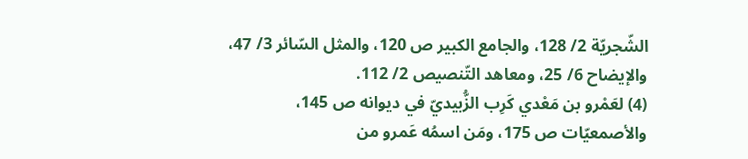الشّجريّة 2/ 128، والجامع الكبير ص 120، والمثل السّائر 3/ 47، والإيضاح 6/ 25، ومعاهد التّنصيص 2/ 112.
(4) لعَمْرو بن مَعْدي كَرِب الزُّبيديّ في ديوانه ص 145، والأصمعيّات ص 175، ومَن اسمُه عَمرو من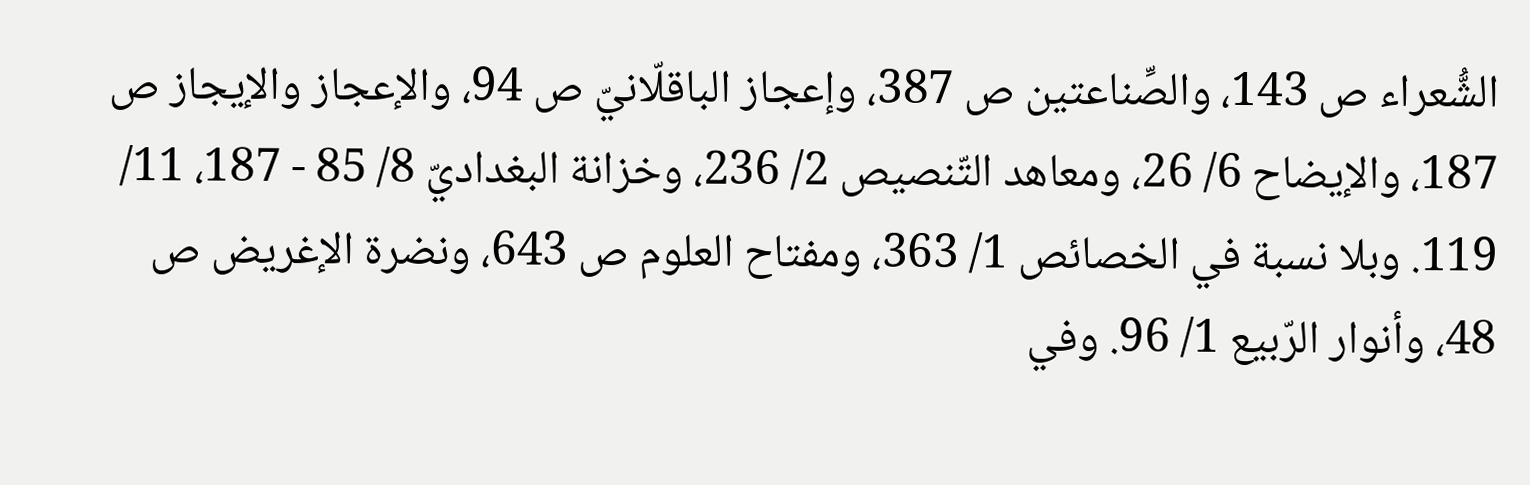الشُّعراء ص 143، والصِّناعتين ص 387، وإعجاز الباقلّانيّ ص 94، والإعجاز والإيجاز ص 187، والإيضاح 6/ 26، ومعاهد التّنصيص 2/ 236، وخزانة البغداديّ 8/ 85 - 187، 11/ 119. وبلا نسبة في الخصائص 1/ 363، ومفتاح العلوم ص 643، ونضرة الإغريض ص 48، وأنوار الرّبيع 1/ 96. وفي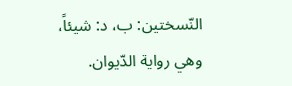النّسختين: ب، د: شيئاً، وهي رواية الدّيوان.